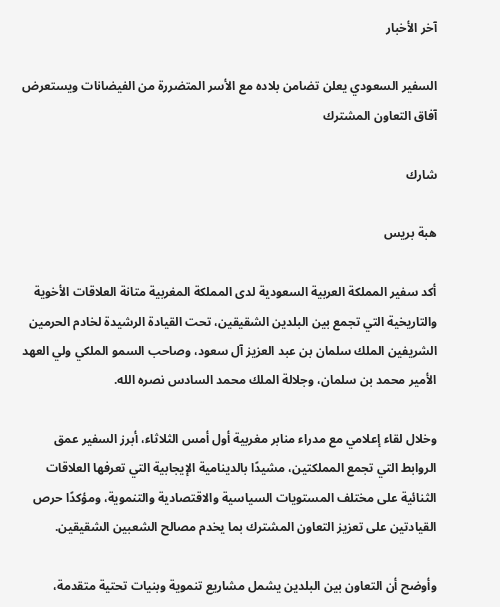آخر الأخبار

السفير السعودي يعلن تضامن بلاده مع الأسر المتضررة من الفيضانات ويستعرض آفاق التعاون المشترك

شارك

هبة بريس

أكد سفير المملكة العربية السعودية لدى المملكة المغربية متانة العلاقات الأخوية والتاريخية التي تجمع بين البلدين الشقيقين، تحت القيادة الرشيدة لخادم الحرمين الشريفين الملك سلمان بن عبد العزيز آل سعود، وصاحب السمو الملكي ولي العهد الأمير محمد بن سلمان، وجلالة الملك محمد السادس نصره الله.

وخلال لقاء إعلامي مع مدراء منابر مغربية أول أمس الثلاثاء، أبرز السفير عمق الروابط التي تجمع المملكتين، مشيدًا بالدينامية الإيجابية التي تعرفها العلاقات الثنائية على مختلف المستويات السياسية والاقتصادية والتنموية، ومؤكدًا حرص القيادتين على تعزيز التعاون المشترك بما يخدم مصالح الشعبين الشقيقين.

وأوضح أن التعاون بين البلدين يشمل مشاريع تنموية وبنيات تحتية متقدمة،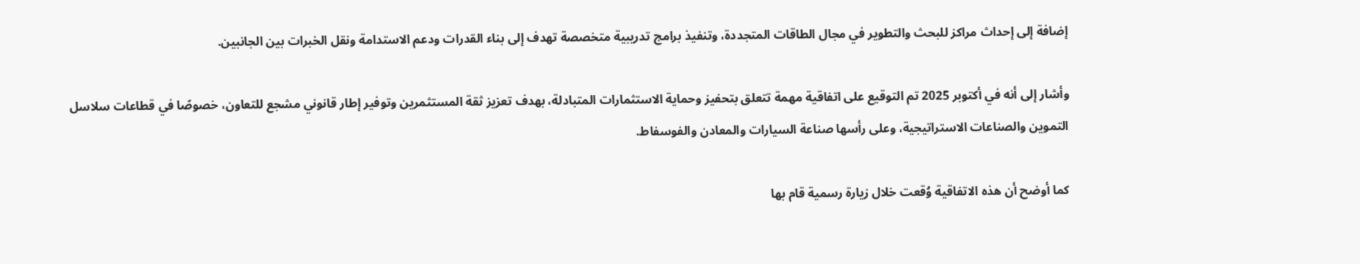إضافة إلى إحداث مراكز للبحث والتطوير في مجال الطاقات المتجددة، وتنفيذ برامج تدريبية متخصصة تهدف إلى بناء القدرات ودعم الاستدامة ونقل الخبرات بين الجانبين.

وأشار إلى أنه في أكتوبر 2025 تم التوقيع على اتفاقية مهمة تتعلق بتحفيز وحماية الاستثمارات المتبادلة، بهدف تعزيز ثقة المستثمرين وتوفير إطار قانوني مشجع للتعاون، خصوصًا في قطاعات سلاسل التموين والصناعات الاستراتيجية، وعلى رأسها صناعة السيارات والمعادن والفوسفاط.

كما أوضح أن هذه الاتفاقية وُقعت خلال زيارة رسمية قام بها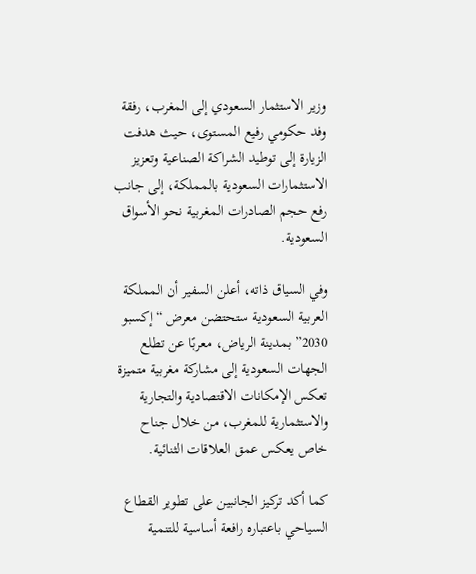وزير الاستثمار السعودي إلى المغرب، رفقة وفد حكومي رفيع المستوى، حيث هدفت الزيارة إلى توطيد الشراكة الصناعية وتعزيز الاستثمارات السعودية بالمملكة، إلى جانب رفع حجم الصادرات المغربية نحو الأسواق السعودية.

وفي السياق ذاته، أعلن السفير أن المملكة العربية السعودية ستحتضن معرض “إكسبو 2030” بمدينة الرياض، معربًا عن تطلع الجهات السعودية إلى مشاركة مغربية متميزة تعكس الإمكانات الاقتصادية والتجارية والاستثمارية للمغرب، من خلال جناح خاص يعكس عمق العلاقات الثنائية.

كما أكد تركيز الجانبين على تطوير القطاع السياحي باعتباره رافعة أساسية للتنمية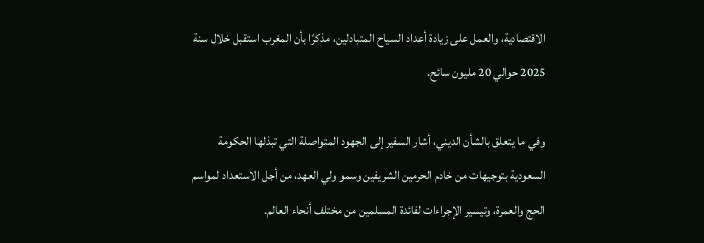الاقتصادية، والعمل على زيادة أعداد السياح المتبادلين، مذكرًا بأن المغرب استقبل خلال سنة 2025 حوالي 20 مليون سائح.

وفي ما يتعلق بالشأن الديني، أشار السفير إلى الجهود المتواصلة التي تبذلها الحكومة السعودية بتوجيهات من خادم الحرمين الشريفين وسمو ولي العهد، من أجل الاستعداد لمواسم الحج والعمرة، وتيسير الإجراءات لفائدة المسلمين من مختلف أنحاء العالم.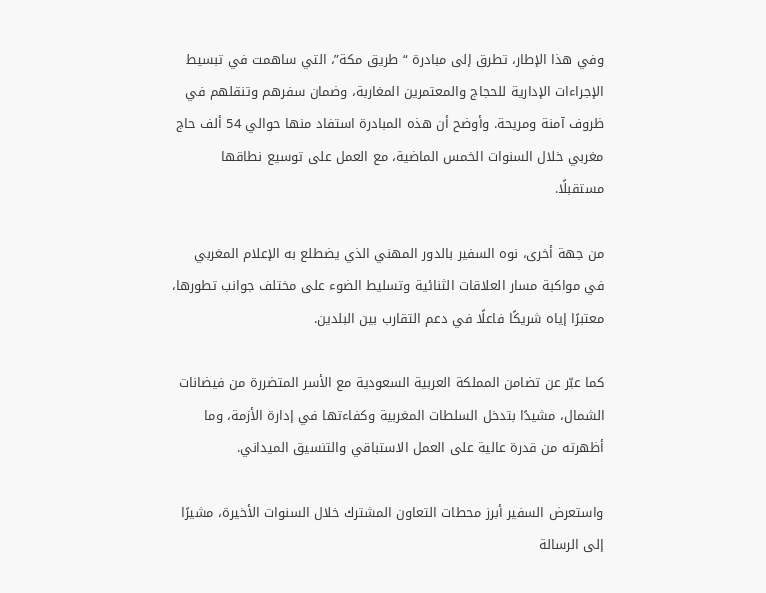وفي هذا الإطار، تطرق إلى مبادرة “طريق مكة”، التي ساهمت في تبسيط الإجراءات الإدارية للحجاج والمعتمرين المغاربة، وضمان سفرهم وتنقلهم في ظروف آمنة ومريحة. وأوضح أن هذه المبادرة استفاد منها حوالي 54 ألف حاج مغربي خلال السنوات الخمس الماضية، مع العمل على توسيع نطاقها مستقبلًا.

من جهة أخرى، نوه السفير بالدور المهني الذي يضطلع به الإعلام المغربي في مواكبة مسار العلاقات الثنائية وتسليط الضوء على مختلف جوانب تطورها، معتبرًا إياه شريكًا فاعلًا في دعم التقارب بين البلدين.

كما عبّر عن تضامن المملكة العربية السعودية مع الأسر المتضررة من فيضانات الشمال، مشيدًا بتدخل السلطات المغربية وكفاءتها في إدارة الأزمة، وما أظهرته من قدرة عالية على العمل الاستباقي والتنسيق الميداني.

واستعرض السفير أبرز محطات التعاون المشترك خلال السنوات الأخيرة، مشيرًا إلى الرسالة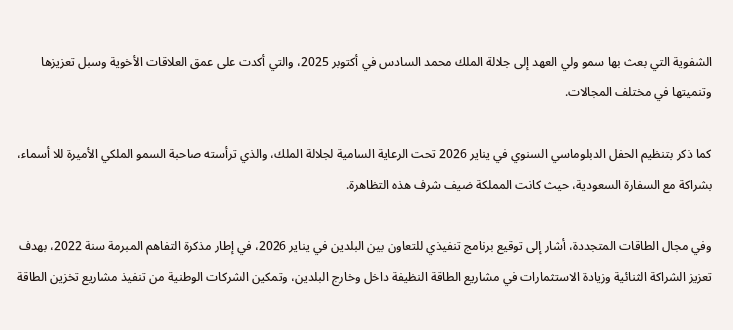الشفوية التي بعث بها سمو ولي العهد إلى جلالة الملك محمد السادس في أكتوبر 2025، والتي أكدت على عمق العلاقات الأخوية وسبل تعزيزها وتنميتها في مختلف المجالات.

كما ذكر بتنظيم الحفل الدبلوماسي السنوي في يناير 2026 تحت الرعاية السامية لجلالة الملك، والذي ترأسته صاحبة السمو الملكي الأميرة للا أسماء، بشراكة مع السفارة السعودية، حيث كانت المملكة ضيف شرف هذه التظاهرة.

وفي مجال الطاقات المتجددة، أشار إلى توقيع برنامج تنفيذي للتعاون بين البلدين في يناير 2026، في إطار مذكرة التفاهم المبرمة سنة 2022، بهدف تعزيز الشراكة الثنائية وزيادة الاستثمارات في مشاريع الطاقة النظيفة داخل وخارج البلدين، وتمكين الشركات الوطنية من تنفيذ مشاريع تخزين الطاقة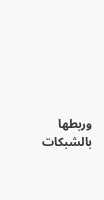وربطها بالشبكات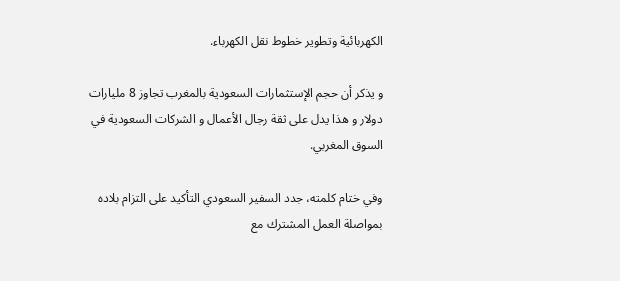الكهربائية وتطوير خطوط نقل الكهرباء.

و يذكر أن حجم الإستثمارات السعودية بالمغرب تجاوز 8 مليارات دولار و هذا يدل على ثقة رجال الأعمال و الشركات السعودية في السوق المغربي.

وفي ختام كلمته، جدد السفير السعودي التأكيد على التزام بلاده بمواصلة العمل المشترك مع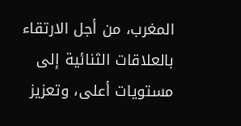المغرب، من أجل الارتقاء بالعلاقات الثنائية إلى مستويات أعلى، وتعزيز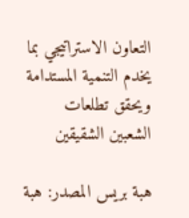التعاون الاستراتيجي بما يخدم التنمية المستدامة ويحقق تطلعات الشعبين الشقيقين

هبة بريس المصدر: هبة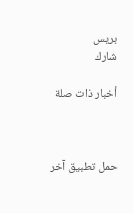بريس
شارك

أخبار ذات صلة



حمل تطبيق آخر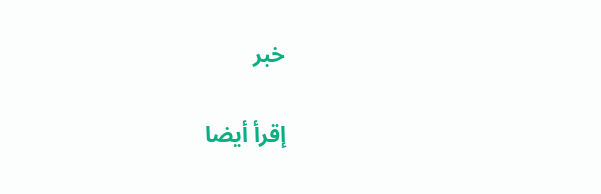خبر

إقرأ أيضا